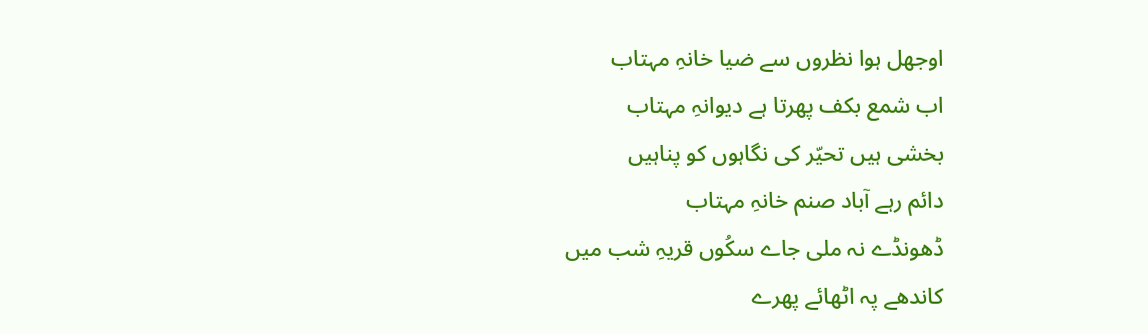اوجھل ہوا نظروں سے ضیا خانہِ مہتاب
اب شمع بکف پھرتا ہے دیوانہِ مہتاب
بخشی ہیں تحیّر کی نگاہوں کو پناہیں
دائم رہے آباد صنم خانہِ مہتاب
ڈھونڈے نہ ملی جاے سکُوں قریہِ شب میں
کاندھے پہ اٹھائے پھرے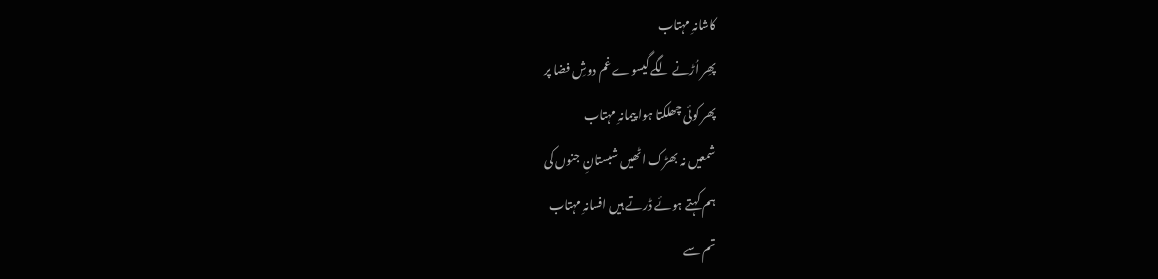کاشانہِ مہتاب
پھِر اُڑنے لگے گیسوے غم دوشِ فضا پر
پھر کوئی چھلکتا ہوا پیمانہِ مہتاب
شمعیں نہ بھڑک اٹھیں شبستانِ جنوں کی
ہم کہتے ہوئے ڈرتے ہیں افسانہِ مہتاب
تم سے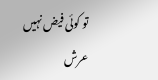تو کوئی فیض نہیں عرش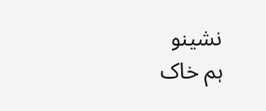نشینو
ہم خاک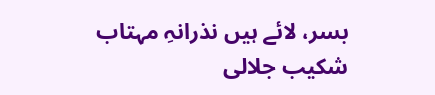بسر، لائے ہیں نذرانہِ مہتاب
شکیب جلالی